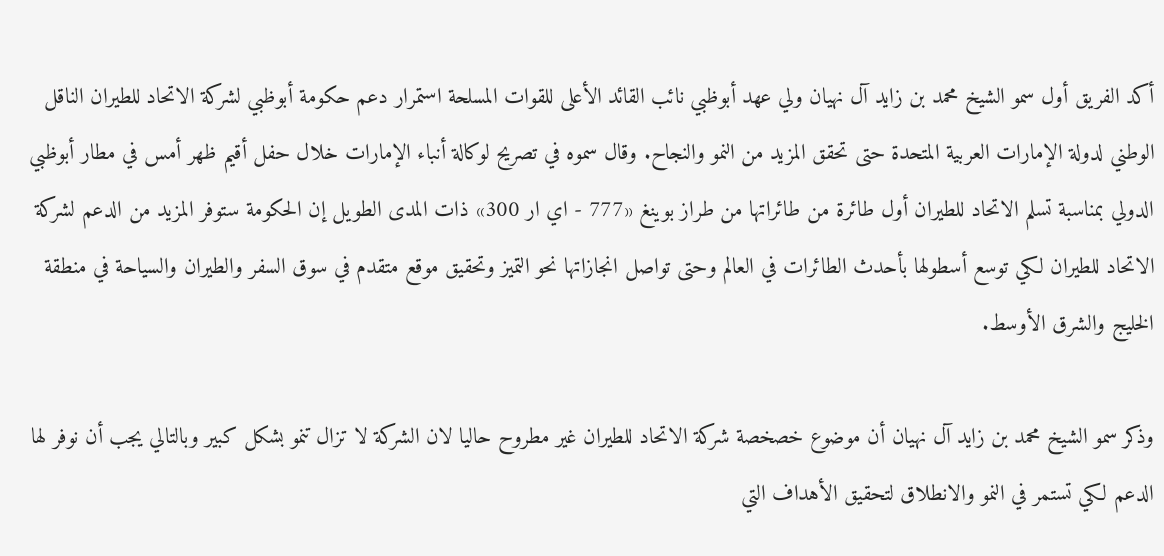أكد الفريق أول سمو الشيخ محمد بن زايد آل نهيان ولي عهد أبوظبي نائب القائد الأعلى للقوات المسلحة استمرار دعم حكومة أبوظبي لشركة الاتحاد للطيران الناقل الوطني لدولة الإمارات العربية المتحدة حتى تحقق المزيد من النمو والنجاح. وقال سموه في تصريح لوكالة أنباء الإمارات خلال حفل أقيم ظهر أمس في مطار أبوظبي الدولي بمناسبة تسلم الاتحاد للطيران أول طائرة من طائراتها من طراز بوينغ «777 - اي ار 300» ذات المدى الطويل إن الحكومة ستوفر المزيد من الدعم لشركة الاتحاد للطيران لكي توسع أسطولها بأحدث الطائرات في العالم وحتى تواصل انجازاتها نحو التميز وتحقيق موقع متقدم في سوق السفر والطيران والسياحة في منطقة الخليج والشرق الأوسط.

وذكر سمو الشيخ محمد بن زايد آل نهيان أن موضوع خصخصة شركة الاتحاد للطيران غير مطروح حاليا لان الشركة لا تزال تنمو بشكل كبير وبالتالي يجب أن نوفر لها الدعم لكي تستمر في النمو والانطلاق لتحقيق الأهداف التي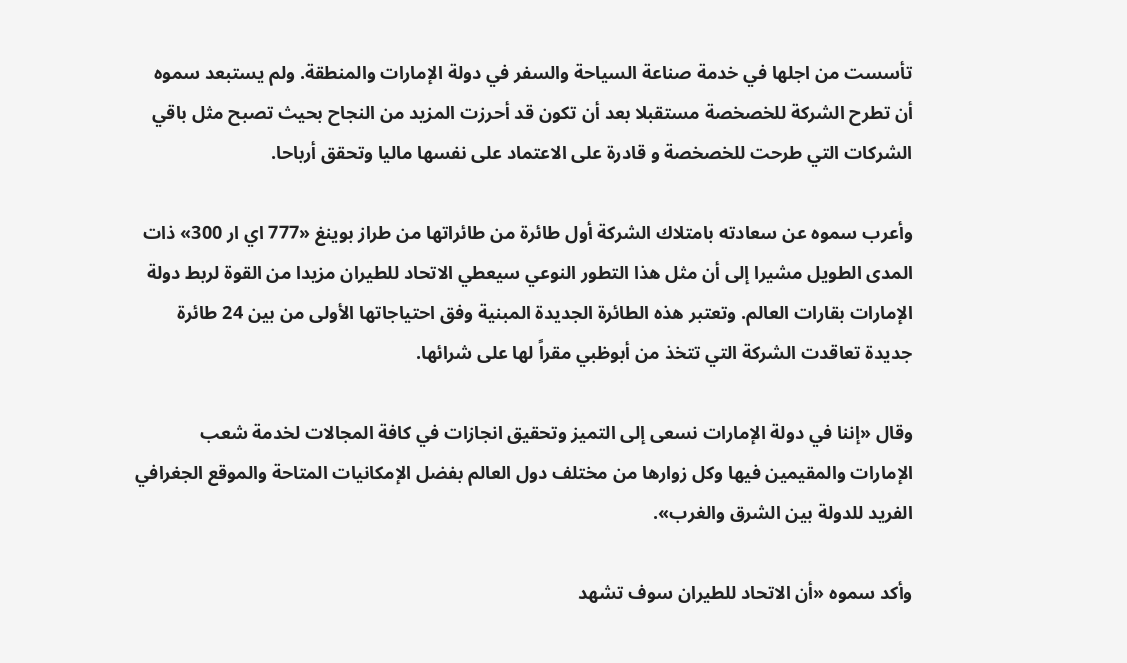تأسست من اجلها في خدمة صناعة السياحة والسفر في دولة الإمارات والمنطقة. ولم يستبعد سموه أن تطرح الشركة للخصخصة مستقبلا بعد أن تكون قد أحرزت المزيد من النجاح بحيث تصبح مثل باقي الشركات التي طرحت للخصخصة و قادرة على الاعتماد على نفسها ماليا وتحقق أرباحا.

وأعرب سموه عن سعادته بامتلاك الشركة أول طائرة من طائراتها من طراز بوينغ «777 اي ار 300» ذات المدى الطويل مشيرا إلى أن مثل هذا التطور النوعي سيعطي الاتحاد للطيران مزيدا من القوة لربط دولة الإمارات بقارات العالم. وتعتبر هذه الطائرة الجديدة المبنية وفق احتياجاتها الأولى من بين 24 طائرة جديدة تعاقدت الشركة التي تتخذ من أبوظبي مقراً لها على شرائها.

وقال «إننا في دولة الإمارات نسعى إلى التميز وتحقيق انجازات في كافة المجالات لخدمة شعب الإمارات والمقيمين فيها وكل زوارها من مختلف دول العالم بفضل الإمكانيات المتاحة والموقع الجغرافي الفريد للدولة بين الشرق والغرب».

وأكد سموه «أن الاتحاد للطيران سوف تشهد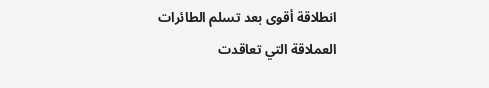انطلاقة أقوى بعد تسلم الطائرات العملاقة التي تعاقدت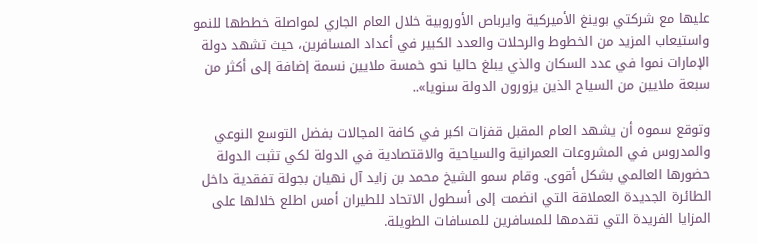عليها مع شركتي بوينغ الأميركية وايرباص الأوروبية خلال العام الجاري لمواصلة خططها للنمو واستيعاب المزيد من الخطوط والرحلات والعدد الكبير في أعداد المسافرين، حيث تشهد دولة الإمارات نموا في عدد السكان والذي يبلغ حاليا نحو خمسة ملايين نسمة إضافة إلى أكثر من سبعة ملايين من السياح الذين يزورون الدولة سنويا»..

وتوقع سموه أن يشهد العام المقبل قفزات اكبر في كافة المجالات بفضل التوسع النوعي والمدروس في المشروعات العمرانية والسياحية والاقتصادية في الدولة لكي تثبت الدولة حضورها العالمي بشكل أقوى. وقام سمو الشيخ محمد بن زايد آل نهيان بجولة تفقدية داخل الطائرة الجديدة العملاقة التي انضمت إلى أسطول الاتحاد للطيران أمس اطلع خلالها على المزايا الفريدة التي تقدمها للمسافرين للمسافات الطويلة.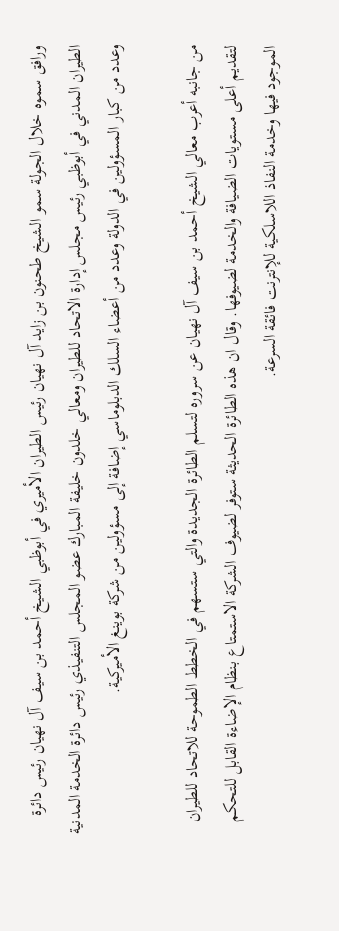ورافق سموه خلال الجولة سمو الشيخ طحنون بن زايد آل نهيان رئيس الطيران الأميري في أبوظبي الشيخ أحمد بن سيف آل نهيان رئيس دائرة الطيران المدني في أبوظبي رئيس مجلس إدارة الاتحاد للطيران ومعالي خلدون خليفة المبارك عضو المجلس التنفيذي رئيس دائرة الخدمة المدنية وعدد من كبار المسؤولين في الدولة وعدد من أعضاء السلك الدبلوماسي إضافة إلى مسؤولين من شركة بوينغ الأميركية.

من جانبه أعرب معالي الشيخ أحمد بن سيف آل نهيان عن سروره لتسلم الطائرة الجديدة والتي ستسهم في الخطط الطموحة للاتحاد للطيران لتقديم أعلى مستويات الضيافة والخدمة لضيوفها. وقال ان هذه الطائرة الحديثة ستوفر لضيوف الشركة الاستمتاع بنظام الإضاءة القابل للتحكم الموجود فيها وخدمة النفاذ اللاسلكية للإنترنت فائقة السرعة.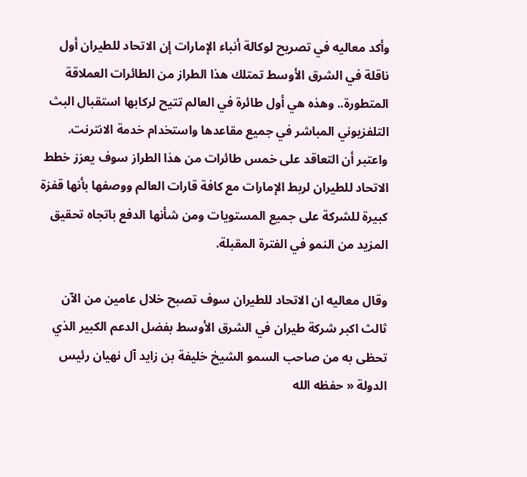وأكد معاليه في تصريح لوكالة أنباء الإمارات إن الاتحاد للطيران أول ناقلة في الشرق الأوسط تمتلك هذا الطراز من الطائرات العملاقة المتطورة.. وهذه هي أول طائرة في العالم تتيح لركابها استقبال البث التلفزيوني المباشر في جميع مقاعدها واستخدام خدمة الانترنت. واعتبر أن التعاقد على خمس طائرات من هذا الطراز سوف يعزز خطط الاتحاد للطيران لربط الإمارات مع كافة قارات العالم ووصفها بأنها قفزة كبيرة للشركة على جميع المستويات ومن شأنها الدفع باتجاه تحقيق المزيد من النمو في الفترة المقبلة.

وقال معاليه ان الاتحاد للطيران سوف تصبح خلال عامين من الآن ثالث اكبر شركة طيران في الشرق الأوسط بفضل الدعم الكبير الذي تحظى به من صاحب السمو الشيخ خليفة بن زايد آل نهيان رئيس الدولة « حفظه الله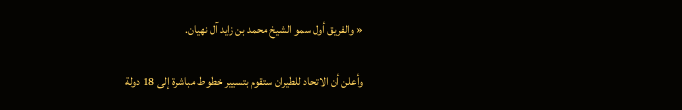« والفريق أول سمو الشيخ محمد بن زايد آل نهيان.

وأعلن أن الاتحاد للطيران ستقوم بتسيير خطوط مباشرة إلى 18 دولة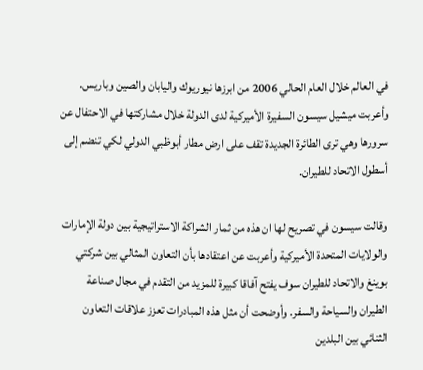في العالم خلال العام الحالي 2006 من ابرزها نيوريوك واليابان والصين وباريس. وأعربت ميشيل سيسون السفيرة الأميركية لدى الدولة خلال مشاركتها في الاحتفال عن سرورها وهي ترى الطائرة الجديدة تقف على ارض مطار أبوظبي الدولي لكي تنضم إلى أسطول الاتحاد للطيران.

وقالت سيسون في تصريح لها ان هذه من ثمار الشراكة الاستراتيجية بين دولة الإمارات والولايات المتحدة الأميركية وأعربت عن اعتقادها بأن التعاون المثالي بين شركتي بوينغ والاتحاد للطيران سوف يفتح آفاقا كبيرة للمزيد من التقدم في مجال صناعة الطيران والسياحة والسفر. وأوضحت أن مثل هذه المبادرات تعزز علاقات التعاون الثنائي بين البلدين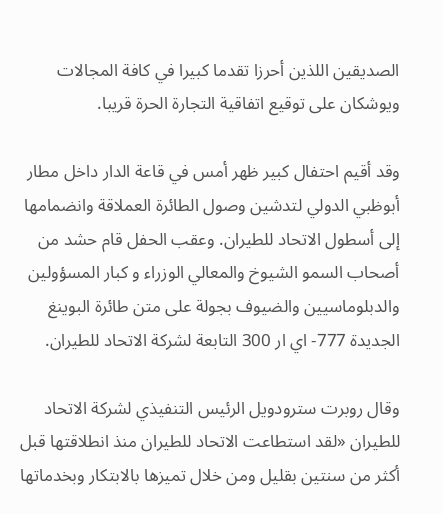الصديقين اللذين أحرزا تقدما كبيرا في كافة المجالات ويوشكان على توقيع اتفاقية التجارة الحرة قريبا.

وقد أقيم احتفال كبير ظهر أمس في قاعة الدار داخل مطار أبوظبي الدولي لتدشين وصول الطائرة العملاقة وانضمامها إلى أسطول الاتحاد للطيران. وعقب الحفل قام حشد من أصحاب السمو الشيوخ والمعالي الوزراء و كبار المسؤولين والدبلوماسيين والضيوف بجولة على متن طائرة البوينغ الجديدة 777- اي ار 300 التابعة لشركة الاتحاد للطيران.

وقال روبرت سترودويل الرئيس التنفيذي لشركة الاتحاد للطيران «لقد استطاعت الاتحاد للطيران منذ انطلاقتها قبل أكثر من سنتين بقليل ومن خلال تميزها بالابتكار وبخدماتها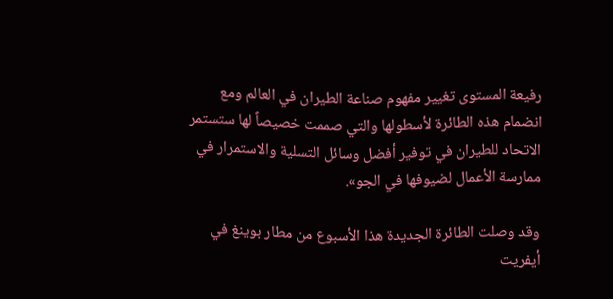رفيعة المستوى تغيير مفهوم صناعة الطيران في العالم ومع انضمام هذه الطائرة لأسطولها والتي صممت خصيصاً لها ستستمر الاتحاد للطيران في توفير أفضل وسائل التسلية والاستمرار في ممارسة الأعمال لضيوفها في الجو».

وقد وصلت الطائرة الجديدة هذا الأسبوع من مطار بوينغ في أيفريت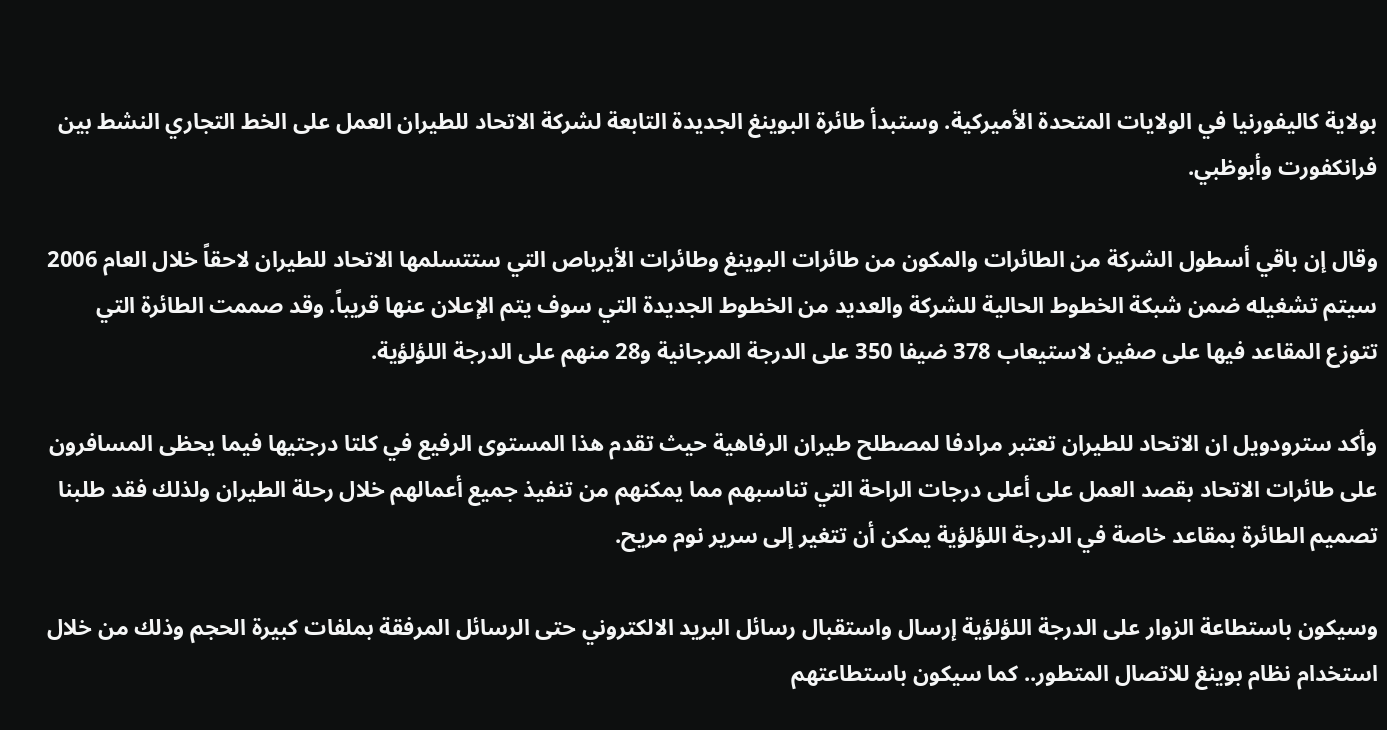بولاية كاليفورنيا في الولايات المتحدة الأميركية. وستبدأ طائرة البوينغ الجديدة التابعة لشركة الاتحاد للطيران العمل على الخط التجاري النشط بين فرانكفورت وأبوظبي.

وقال إن باقي أسطول الشركة من الطائرات والمكون من طائرات البوينغ وطائرات الأيرباص التي ستتسلمها الاتحاد للطيران لاحقاً خلال العام 2006 سيتم تشغيله ضمن شبكة الخطوط الحالية للشركة والعديد من الخطوط الجديدة التي سوف يتم الإعلان عنها قريباً. وقد صممت الطائرة التي تتوزع المقاعد فيها على صفين لاستيعاب 378 ضيفا 350 على الدرجة المرجانية و28 منهم على الدرجة اللؤلؤية.

وأكد سترودويل ان الاتحاد للطيران تعتبر مرادفا لمصطلح طيران الرفاهية حيث تقدم هذا المستوى الرفيع في كلتا درجتيها فيما يحظى المسافرون على طائرات الاتحاد بقصد العمل على أعلى درجات الراحة التي تناسبهم مما يمكنهم من تنفيذ جميع أعمالهم خلال رحلة الطيران ولذلك فقد طلبنا تصميم الطائرة بمقاعد خاصة في الدرجة اللؤلؤية يمكن أن تتغير إلى سرير نوم مريح.

وسيكون باستطاعة الزوار على الدرجة اللؤلؤية إرسال واستقبال رسائل البريد الالكتروني حتى الرسائل المرفقة بملفات كبيرة الحجم وذلك من خلال استخدام نظام بوينغ للاتصال المتطور.. كما سيكون باستطاعتهم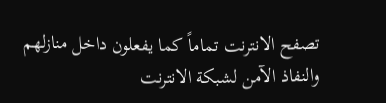تصفح الانترنت تماماً كما يفعلون داخل منازلهم والنفاذ الآمن لشبكة الانترنت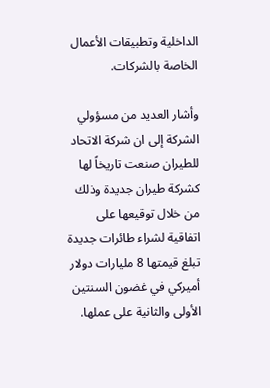الداخلية وتطبيقات الأعمال الخاصة بالشركات.

وأشار العديد من مسؤولي الشركة إلى ان شركة الاتحاد للطيران صنعت تاريخاً لها كشركة طيران جديدة وذلك من خلال توقيعها على اتفاقية لشراء طائرات جديدة تبلغ قيمتها 8 مليارات دولار أميركي في غضون السنتين الأولى والثانية على عملها.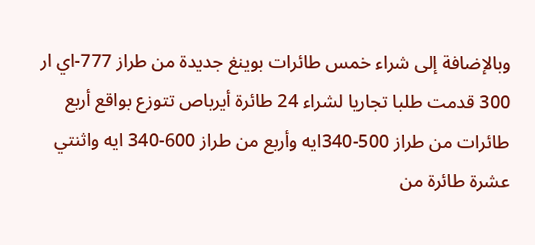وبالإضافة إلى شراء خمس طائرات بوينغ جديدة من طراز 777-اي ار 300 قدمت طلبا تجاريا لشراء 24 طائرة أيرباص تتوزع بواقع أربع طائرات من طراز 500-340ايه وأربع من طراز 600-340 ايه واثنتي عشرة طائرة من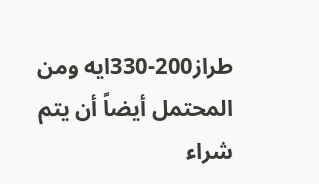طراز200-330ايه ومن المحتمل أيضاً أن يتم شراء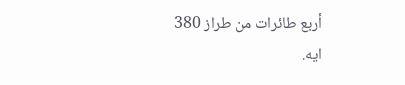أربع طائرات من طراز 380 ايه.